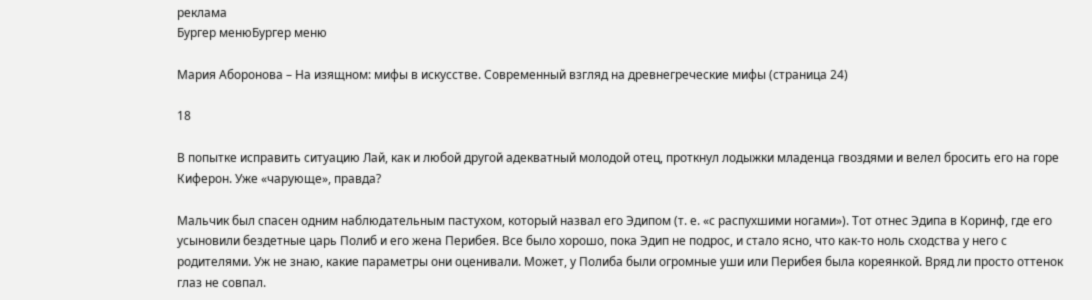реклама
Бургер менюБургер меню

Мария Аборонова – На изящном: мифы в искусстве. Современный взгляд на древнегреческие мифы (страница 24)

18

В попытке исправить ситуацию Лай, как и любой другой адекватный молодой отец, проткнул лодыжки младенца гвоздями и велел бросить его на горе Киферон. Уже «чарующе», правда?

Мальчик был спасен одним наблюдательным пастухом, который назвал его Эдипом (т. е. «с распухшими ногами»). Тот отнес Эдипа в Коринф, где его усыновили бездетные царь Полиб и его жена Перибея. Все было хорошо, пока Эдип не подрос, и стало ясно, что как-то ноль сходства у него с родителями. Уж не знаю, какие параметры они оценивали. Может, у Полиба были огромные уши или Перибея была кореянкой. Вряд ли просто оттенок глаз не совпал.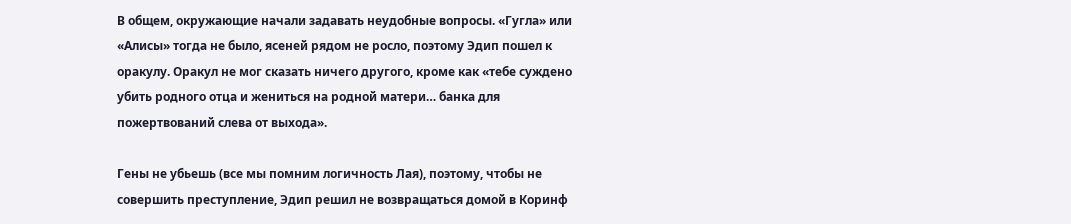В общем, окружающие начали задавать неудобные вопросы. «Гугла» или «Алисы» тогда не было, ясеней рядом не росло, поэтому Эдип пошел к оракулу. Оракул не мог сказать ничего другого, кроме как «тебе суждено убить родного отца и жениться на родной матери… банка для пожертвований слева от выхода».

Гены не убьешь (все мы помним логичность Лая), поэтому, чтобы не совершить преступление, Эдип решил не возвращаться домой в Коринф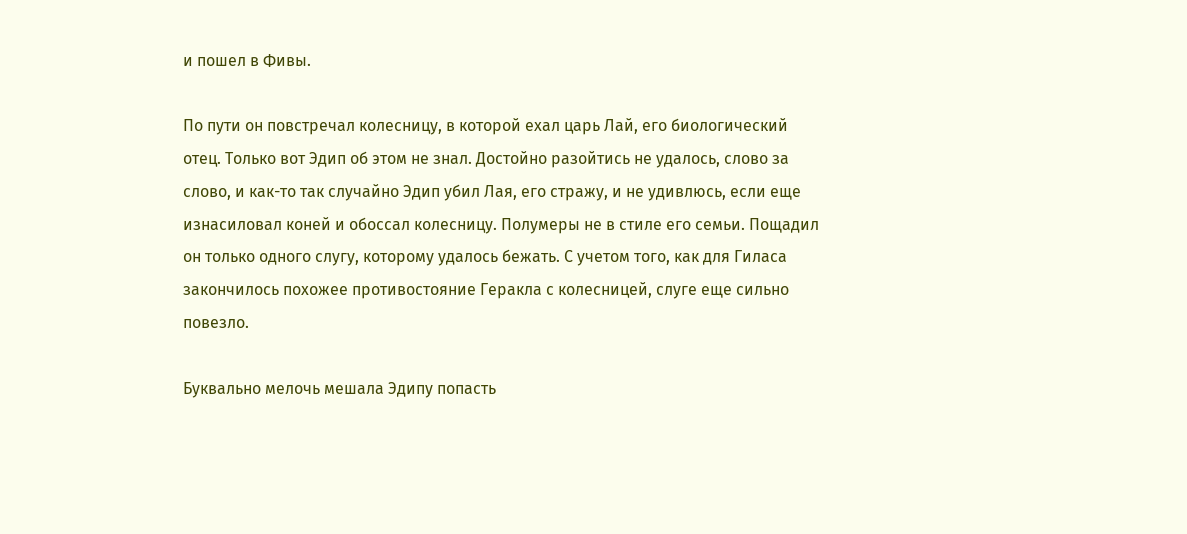и пошел в Фивы.

По пути он повстречал колесницу, в которой ехал царь Лай, его биологический отец. Только вот Эдип об этом не знал. Достойно разойтись не удалось, слово за слово, и как-то так случайно Эдип убил Лая, его стражу, и не удивлюсь, если еще изнасиловал коней и обоссал колесницу. Полумеры не в стиле его семьи. Пощадил он только одного слугу, которому удалось бежать. С учетом того, как для Гиласа закончилось похожее противостояние Геракла с колесницей, слуге еще сильно повезло.

Буквально мелочь мешала Эдипу попасть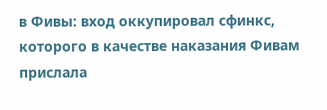в Фивы: вход оккупировал сфинкс, которого в качестве наказания Фивам прислала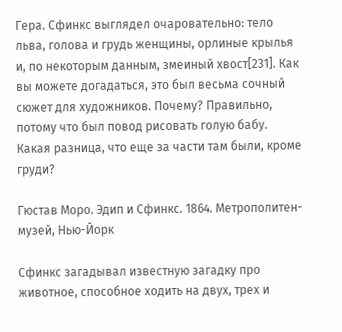Гера. Сфинкс выглядел очаровательно: тело льва, голова и грудь женщины, орлиные крылья и, по некоторым данным, змеиный хвост[231]. Как вы можете догадаться, это был весьма сочный сюжет для художников. Почему? Правильно, потому что был повод рисовать голую бабу. Какая разница, что еще за части там были, кроме груди?

Гюстав Моро. Эдип и Сфинкс. 1864. Метрополитен-музей, Нью-Йорк

Сфинкс загадывал известную загадку про животное, способное ходить на двух, трех и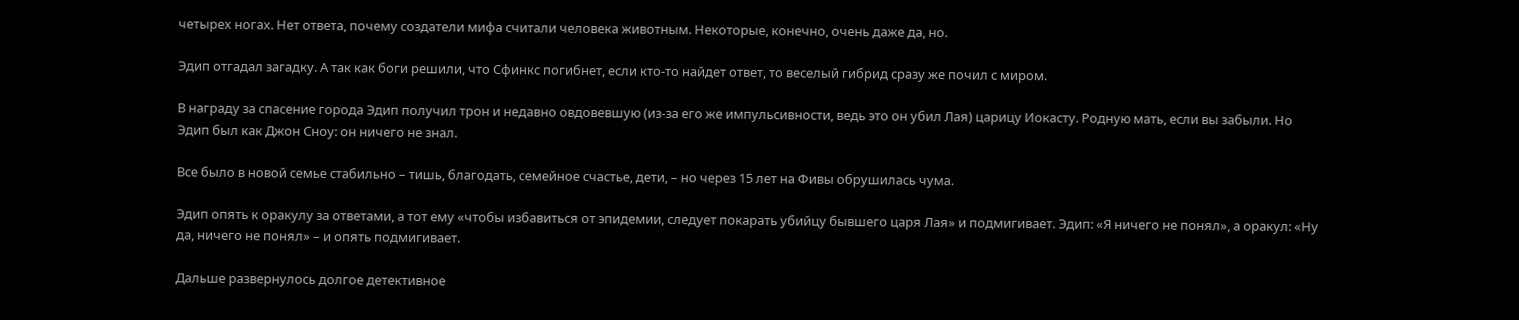четырех ногах. Нет ответа, почему создатели мифа считали человека животным. Некоторые, конечно, очень даже да, но.

Эдип отгадал загадку. А так как боги решили, что Сфинкс погибнет, если кто-то найдет ответ, то веселый гибрид сразу же почил с миром.

В награду за спасение города Эдип получил трон и недавно овдовевшую (из-за его же импульсивности, ведь это он убил Лая) царицу Иокасту. Родную мать, если вы забыли. Но Эдип был как Джон Сноу: он ничего не знал.

Все было в новой семье стабильно – тишь, благодать, семейное счастье, дети, – но через 15 лет на Фивы обрушилась чума.

Эдип опять к оракулу за ответами, а тот ему «чтобы избавиться от эпидемии, следует покарать убийцу бывшего царя Лая» и подмигивает. Эдип: «Я ничего не понял», а оракул: «Ну да, ничего не понял» – и опять подмигивает.

Дальше развернулось долгое детективное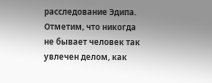расследование Эдипа. Отметим, что никогда не бывает человек так увлечен делом, как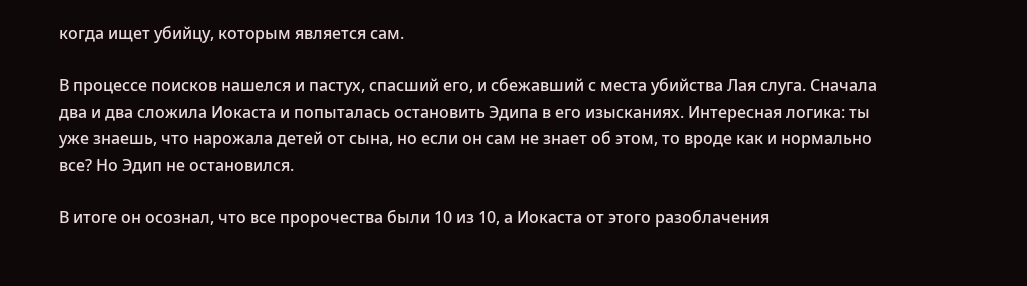когда ищет убийцу, которым является сам.

В процессе поисков нашелся и пастух, спасший его, и сбежавший с места убийства Лая слуга. Сначала два и два сложила Иокаста и попыталась остановить Эдипа в его изысканиях. Интересная логика: ты уже знаешь, что нарожала детей от сына, но если он сам не знает об этом, то вроде как и нормально все? Но Эдип не остановился.

В итоге он осознал, что все пророчества были 10 из 10, а Иокаста от этого разоблачения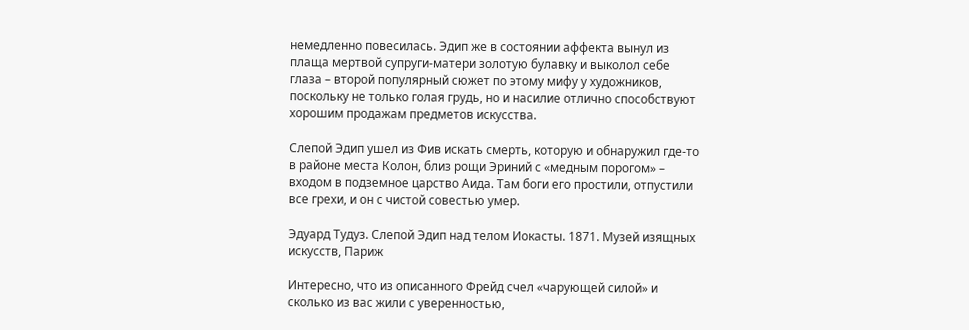немедленно повесилась. Эдип же в состоянии аффекта вынул из плаща мертвой супруги-матери золотую булавку и выколол себе глаза – второй популярный сюжет по этому мифу у художников, поскольку не только голая грудь, но и насилие отлично способствуют хорошим продажам предметов искусства.

Слепой Эдип ушел из Фив искать смерть, которую и обнаружил где-то в районе места Колон, близ рощи Эриний с «медным порогом» – входом в подземное царство Аида. Там боги его простили, отпустили все грехи, и он с чистой совестью умер.

Эдуард Тудуз. Слепой Эдип над телом Иокасты. 1871. Музей изящных искусств, Париж

Интересно, что из описанного Фрейд счел «чарующей силой» и сколько из вас жили с уверенностью,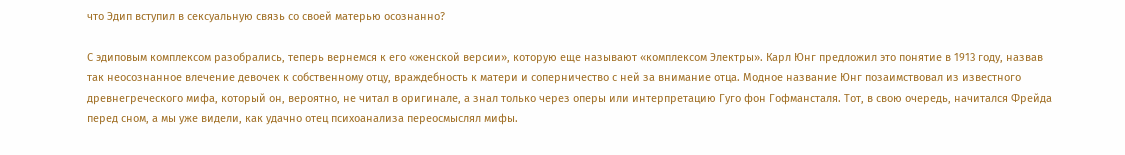что Эдип вступил в сексуальную связь со своей матерью осознанно?

С эдиповым комплексом разобрались, теперь вернемся к его «женской версии», которую еще называют «комплексом Электры». Карл Юнг предложил это понятие в 1913 году, назвав так неосознанное влечение девочек к собственному отцу, враждебность к матери и соперничество с ней за внимание отца. Модное название Юнг позаимствовал из известного древнегреческого мифа, который он, вероятно, не читал в оригинале, а знал только через оперы или интерпретацию Гуго фон Гофмансталя. Тот, в свою очередь, начитался Фрейда перед сном, а мы уже видели, как удачно отец психоанализа переосмыслял мифы.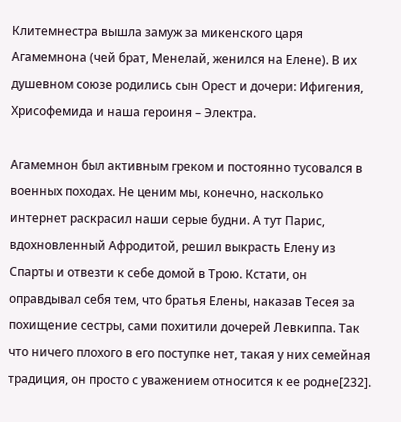Клитемнестра вышла замуж за микенского царя Агамемнона (чей брат, Менелай, женился на Елене). В их душевном союзе родились сын Орест и дочери: Ифигения, Хрисофемида и наша героиня – Электра.

Агамемнон был активным греком и постоянно тусовался в военных походах. Не ценим мы, конечно, насколько интернет раскрасил наши серые будни. А тут Парис, вдохновленный Афродитой, решил выкрасть Елену из Спарты и отвезти к себе домой в Трою. Кстати, он оправдывал себя тем, что братья Елены, наказав Тесея за похищение сестры, сами похитили дочерей Левкиппа. Так что ничего плохого в его поступке нет, такая у них семейная традиция, он просто с уважением относится к ее родне[232].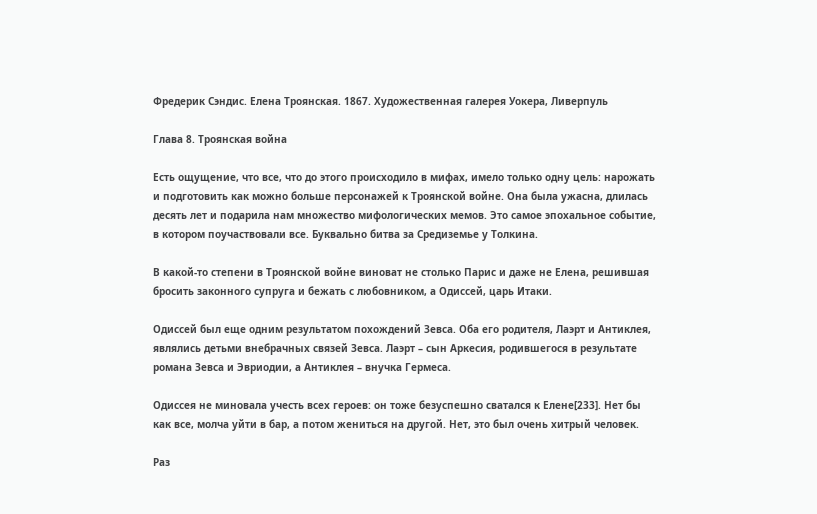Фредерик Сэндис. Елена Троянская. 1867. Художественная галерея Уокера, Ливерпуль

Глава 8. Троянская война

Есть ощущение, что все, что до этого происходило в мифах, имело только одну цель: нарожать и подготовить как можно больше персонажей к Троянской войне. Она была ужасна, длилась десять лет и подарила нам множество мифологических мемов. Это самое эпохальное событие, в котором поучаствовали все. Буквально битва за Средиземье у Толкина.

В какой-то степени в Троянской войне виноват не столько Парис и даже не Елена, решившая бросить законного супруга и бежать с любовником, а Одиссей, царь Итаки.

Одиссей был еще одним результатом похождений Зевса. Оба его родителя, Лаэрт и Антиклея, являлись детьми внебрачных связей Зевса. Лаэрт – сын Аркесия, родившегося в результате романа Зевса и Эвриодии, а Антиклея – внучка Гермеса.

Одиссея не миновала учесть всех героев: он тоже безуспешно сватался к Елене[233]. Нет бы как все, молча уйти в бар, а потом жениться на другой. Нет, это был очень хитрый человек.

Раз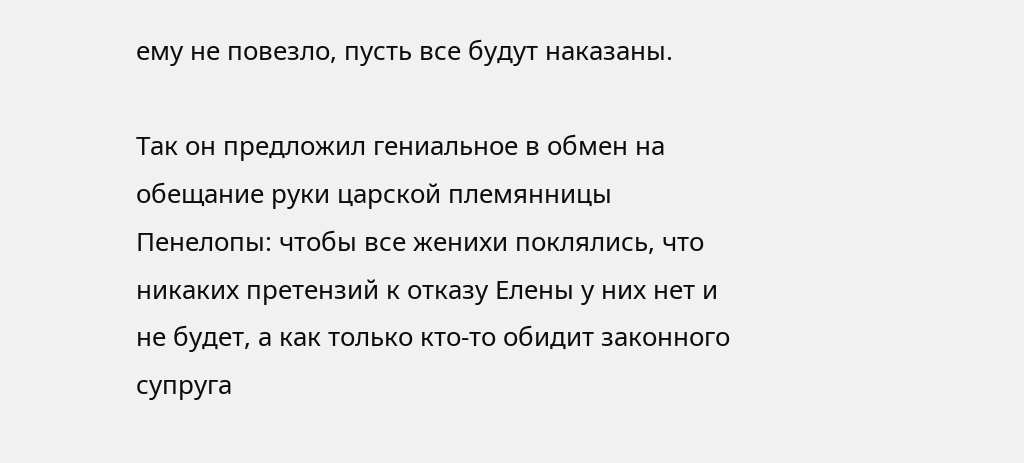ему не повезло, пусть все будут наказаны.

Так он предложил гениальное в обмен на обещание руки царской племянницы Пенелопы: чтобы все женихи поклялись, что никаких претензий к отказу Елены у них нет и не будет, а как только кто-то обидит законного супруга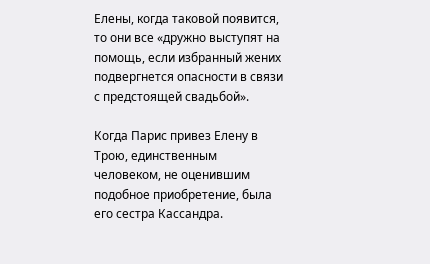Елены, когда таковой появится, то они все «дружно выступят на помощь, если избранный жених подвергнется опасности в связи с предстоящей свадьбой».

Когда Парис привез Елену в Трою, единственным человеком, не оценившим подобное приобретение, была его сестра Кассандра.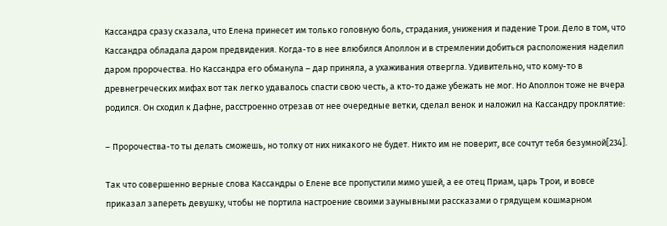Кассандра сразу сказала, что Елена принесет им только головную боль, страдания, унижения и падение Трои. Дело в том, что Кассандра обладала даром предвидения. Когда-то в нее влюбился Аполлон и в стремлении добиться расположения наделил даром пророчества. Но Кассандра его обманула – дар приняла, а ухаживания отвергла. Удивительно, что кому-то в древнегреческих мифах вот так легко удавалось спасти свою честь, а кто-то даже убежать не мог. Но Аполлон тоже не вчера родился. Он сходил к Дафне, расстроенно отрезав от нее очередные ветки, сделал венок и наложил на Кассандру проклятие:

– Пророчества-то ты делать сможешь, но толку от них никакого не будет. Никто им не поверит, все сочтут тебя безумной[234].

Так что совершенно верные слова Кассандры о Елене все пропустили мимо ушей, а ее отец Приам, царь Трои, и вовсе приказал запереть девушку, чтобы не портила настроение своими заунывными рассказами о грядущем кошмарном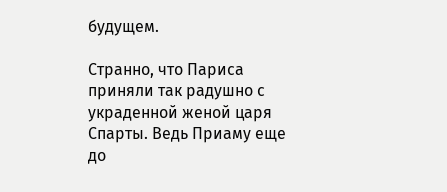будущем.

Странно, что Париса приняли так радушно с украденной женой царя Спарты. Ведь Приаму еще до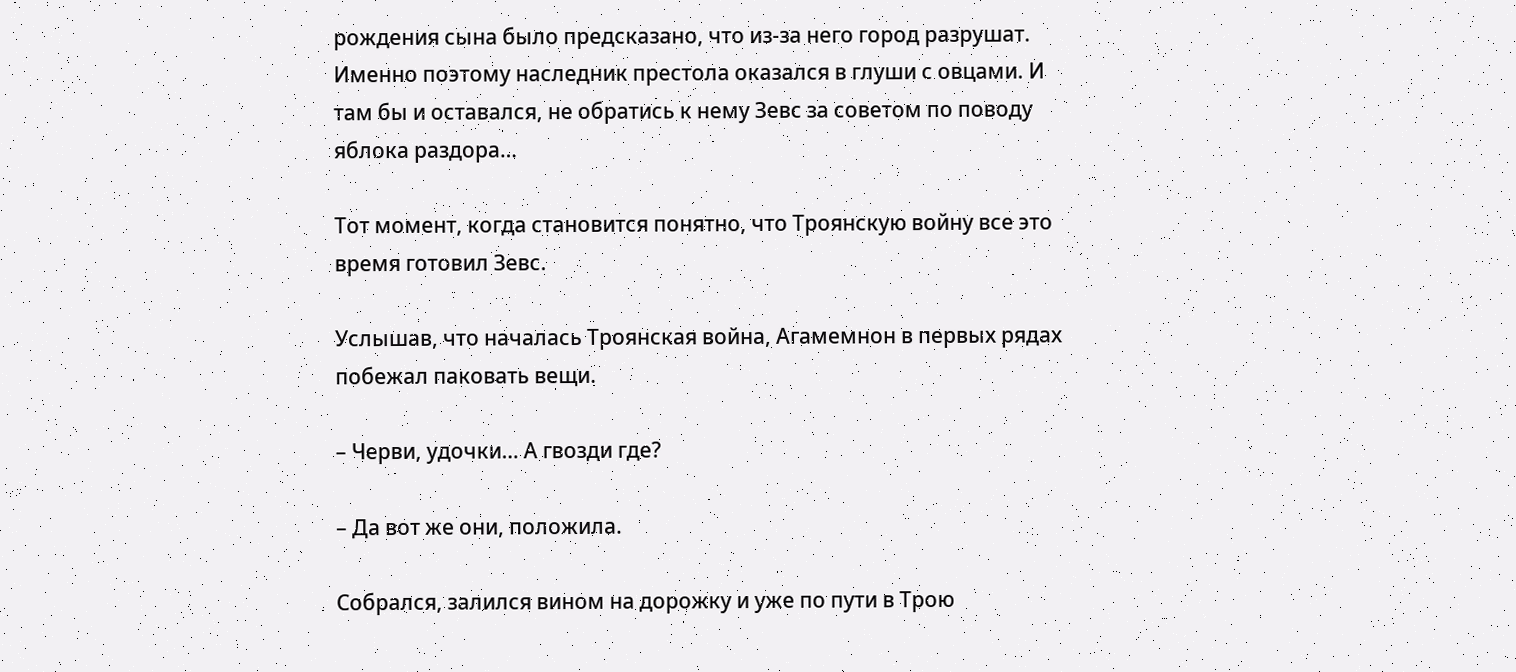рождения сына было предсказано, что из-за него город разрушат. Именно поэтому наследник престола оказался в глуши с овцами. И там бы и оставался, не обратись к нему Зевс за советом по поводу яблока раздора…

Тот момент, когда становится понятно, что Троянскую войну все это время готовил Зевс.

Услышав, что началась Троянская война, Агамемнон в первых рядах побежал паковать вещи.

– Черви, удочки… А гвозди где?

– Да вот же они, положила.

Собрался, залился вином на дорожку и уже по пути в Трою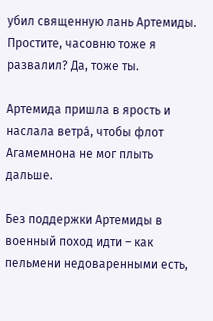убил священную лань Артемиды. Простите, часовню тоже я развалил? Да, тоже ты.

Артемида пришла в ярость и наслала ветра́, чтобы флот Агамемнона не мог плыть дальше.

Без поддержки Артемиды в военный поход идти – как пельмени недоваренными есть,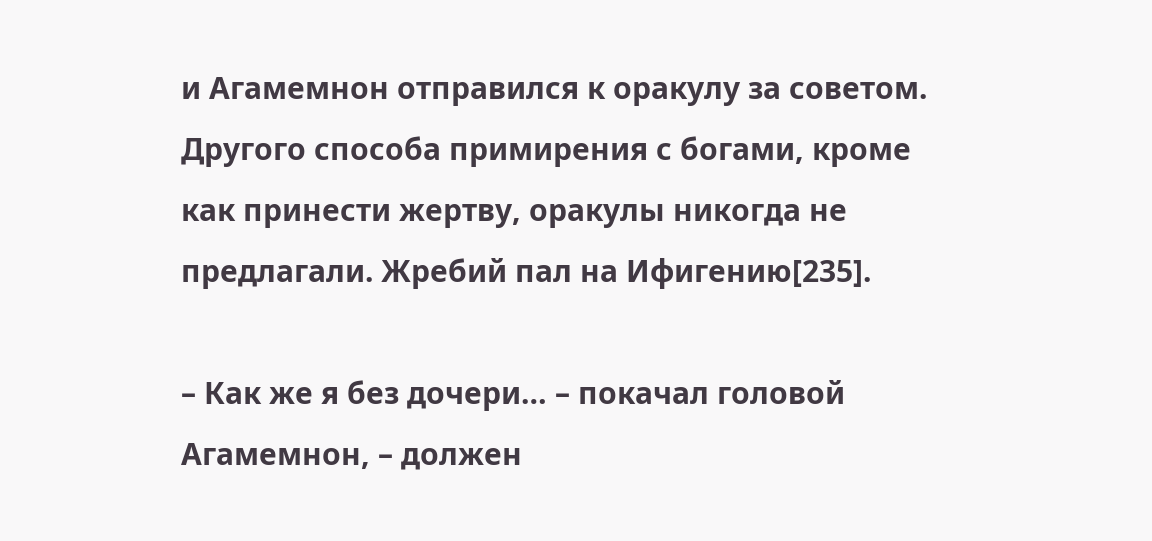и Агамемнон отправился к оракулу за советом. Другого способа примирения с богами, кроме как принести жертву, оракулы никогда не предлагали. Жребий пал на Ифигению[235].

– Как же я без дочери… – покачал головой Агамемнон, – должен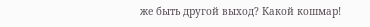же быть другой выход? Какой кошмар!